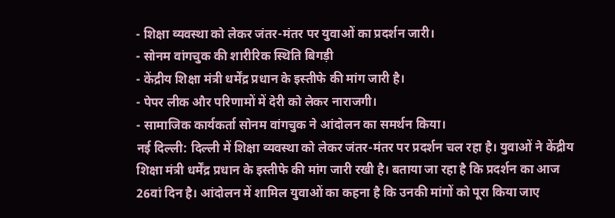- शिक्षा व्यवस्था को लेकर जंतर-मंतर पर युवाओं का प्रदर्शन जारी।
- सोनम वांगचुक की शारीरिक स्थिति बिगड़ी
- केंद्रीय शिक्षा मंत्री धर्मेंद्र प्रधान के इस्तीफे की मांग जारी है।
- पेपर लीक और परिणामों में देरी को लेकर नाराजगी।
- सामाजिक कार्यकर्ता सोनम वांगचुक ने आंदोलन का समर्थन किया।
नई दिल्ली: दिल्ली में शिक्षा व्यवस्था को लेकर जंतर-मंतर पर प्रदर्शन चल रहा है। युवाओं ने केंद्रीय शिक्षा मंत्री धर्मेंद्र प्रधान के इस्तीफे की मांग जारी रखी है। बताया जा रहा है कि प्रदर्शन का आज 26वां दिन है। आंदोलन में शामिल युवाओं का कहना है कि उनकी मांगों को पूरा किया जाए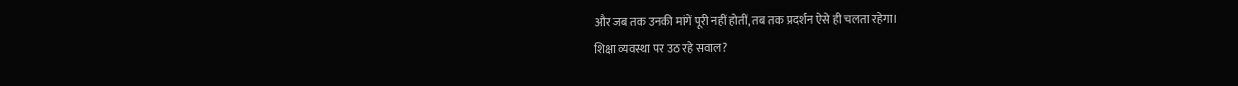और जब तक उनकी मांगें पूरी नहीं होतीं, तब तक प्रदर्शन ऐसे ही चलता रहेगा।
शिक्षा व्यवस्था पर उठ रहे सवाल?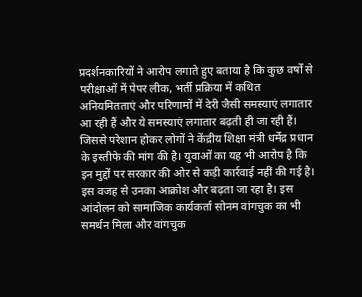प्रदर्शनकारियों ने आरोप लगाते हुए बताया है कि कुछ वर्षों से परीक्षाओं में पेपर लीक, भर्ती प्रक्रिया में कथित अनियमितताएं और परिणामों में देरी जैसी समस्याएं लगातार आ रही हैं और ये समस्याएं लगातार बढ़ती ही जा रही हैं। जिससे परेशान होकर लोगों ने केंद्रीय शिक्षा मंत्री धर्मेंद्र प्रधान के इस्तीफे की मांग की है। युवाओं का यह भी आरोप है कि इन मुद्दों पर सरकार की ओर से कड़ी कार्रवाई नहीं की गई है। इस वजह से उनका आक्रोश और बढ़ता जा रहा है। इस आंदोलन को सामाजिक कार्यकर्ता सोनम वांगचुक का भी समर्थन मिला और वांगचुक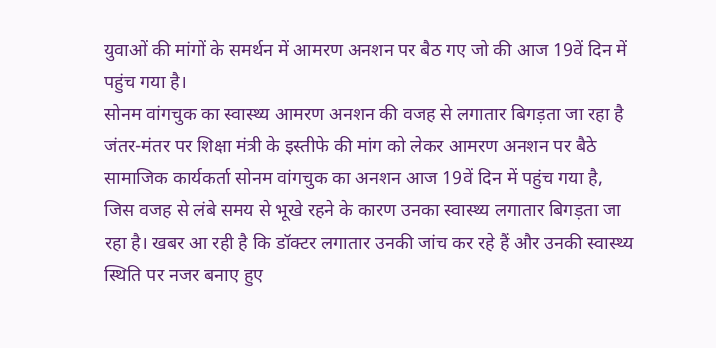युवाओं की मांगों के समर्थन में आमरण अनशन पर बैठ गए जो की आज 19वें दिन में पहुंच गया है।
सोनम वांगचुक का स्वास्थ्य आमरण अनशन की वजह से लगातार बिगड़ता जा रहा है
जंतर-मंतर पर शिक्षा मंत्री के इस्तीफे की मांग को लेकर आमरण अनशन पर बैठे सामाजिक कार्यकर्ता सोनम वांगचुक का अनशन आज 19वें दिन में पहुंच गया है, जिस वजह से लंबे समय से भूखे रहने के कारण उनका स्वास्थ्य लगातार बिगड़ता जा रहा है। खबर आ रही है कि डॉक्टर लगातार उनकी जांच कर रहे हैं और उनकी स्वास्थ्य स्थिति पर नजर बनाए हुए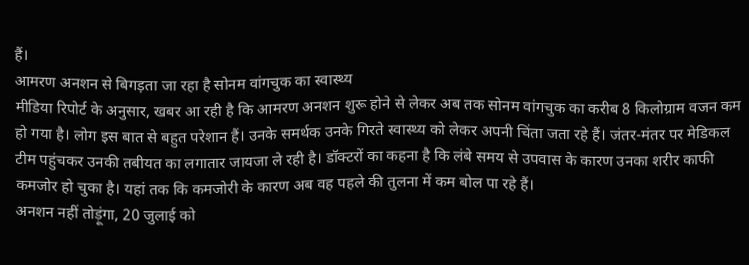हैं।
आमरण अनशन से बिगड़ता जा रहा है सोनम वांगचुक का स्वास्थ्य
मीडिया रिपोर्ट के अनुसार, खबर आ रही है कि आमरण अनशन शुरू होने से लेकर अब तक सोनम वांगचुक का करीब 8 किलोग्राम वजन कम हो गया है। लोग इस बात से बहुत परेशान हैं। उनके समर्थक उनके गिरते स्वास्थ्य को लेकर अपनी चिंता जता रहे हैं। जंतर-मंतर पर मेडिकल टीम पहुंचकर उनकी तबीयत का लगातार जायजा ले रही है। डॉक्टरों का कहना है कि लंबे समय से उपवास के कारण उनका शरीर काफी कमजोर हो चुका है। यहां तक कि कमजोरी के कारण अब वह पहले की तुलना में कम बोल पा रहे हैं।
अनशन नहीं तोड़ूंगा, 20 जुलाई को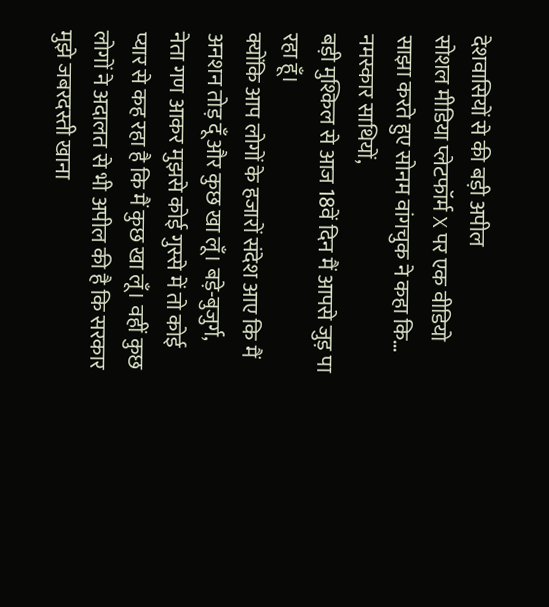देशवासियों से की बड़ी अपील
सोशल मीडिया प्लेटफॉर्म X पर एक वीडियो साझा करते हुए सोनम वांगचुक ने कहा कि…
नमस्कार साथियों,
बड़ी मुश्किल से आज 18वें दिन मैं आपसे जुड़ पा रहा हूँ।
क्योंकि आप लोगों के हजारों संदेश आए कि मैं अनशन तोड़ दूँ और कुछ खा लूँ। बड़े-बुजुर्ग, नेता गण आकर मुझसे कोई गुस्से में तो कोई प्यार से कह रहा है कि मैं कुछ खा लूँ। वहीं कुछ लोगों ने अदालत से भी अपील की है कि सरकार मुझे जबरदस्ती खाना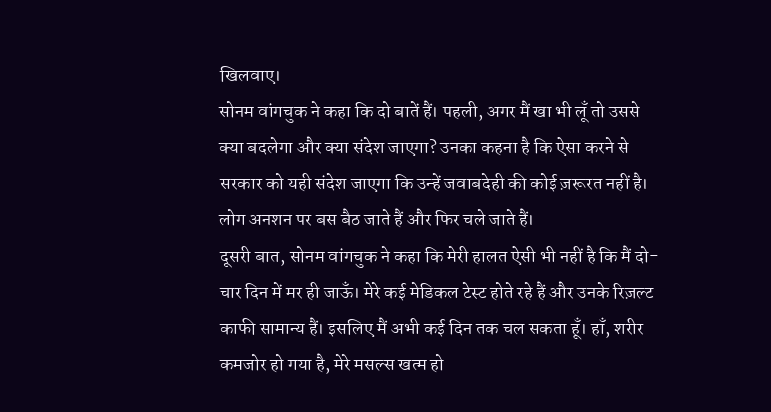खिलवाए।
सोनम वांगचुक ने कहा कि दो बातें हैं। पहली, अगर मैं खा भी लूँ तो उससे क्या बदलेगा और क्या संदेश जाएगा? उनका कहना है कि ऐसा करने से सरकार को यही संदेश जाएगा कि उन्हें जवाबदेही की कोई ज़रूरत नहीं है। लोग अनशन पर बस बैठ जाते हैं और फिर चले जाते हैं।
दूसरी बात, सोनम वांगचुक ने कहा कि मेरी हालत ऐसी भी नहीं है कि मैं दो-चार दिन में मर ही जाऊँ। मेरे कई मेडिकल टेस्ट होते रहे हैं और उनके रिज़ल्ट काफी सामान्य हैं। इसलिए मैं अभी कई दिन तक चल सकता हूँ। हाँ, शरीर कमजोर हो गया है, मेरे मसल्स खत्म हो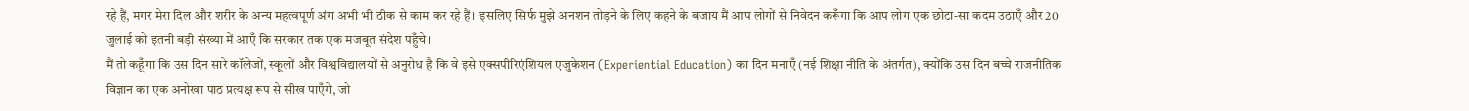रहे हैं, मगर मेरा दिल और शरीर के अन्य महत्वपूर्ण अंग अभी भी ठीक से काम कर रहे हैं। इसलिए सिर्फ मुझे अनशन तोड़ने के लिए कहने के बजाय मैं आप लोगों से निवेदन करूँगा कि आप लोग एक छोटा-सा कदम उठाएँ और 20 जुलाई को इतनी बड़ी संख्या में आएँ कि सरकार तक एक मजबूत संदेश पहुँचे।
मैं तो कहूँगा कि उस दिन सारे कॉलेजों, स्कूलों और विश्वविद्यालयों से अनुरोध है कि वे इसे एक्सपीरिएंशियल एजुकेशन (Experiential Education) का दिन मनाएँ (नई शिक्षा नीति के अंतर्गत), क्योंकि उस दिन बच्चे राजनीतिक विज्ञान का एक अनोखा पाठ प्रत्यक्ष रूप से सीख पाएँगे, जो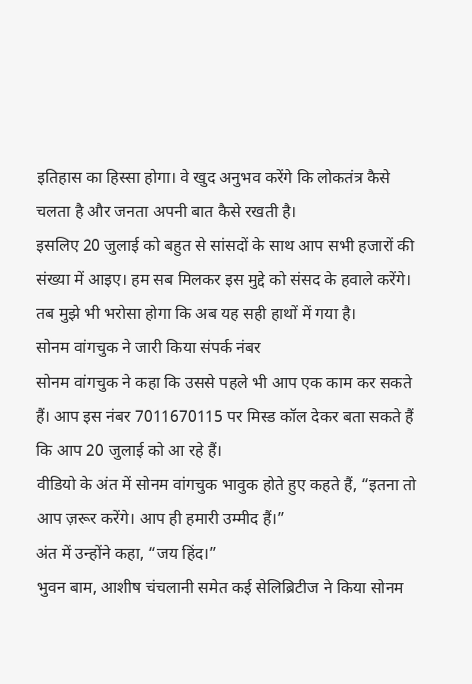इतिहास का हिस्सा होगा। वे खुद अनुभव करेंगे कि लोकतंत्र कैसे चलता है और जनता अपनी बात कैसे रखती है।
इसलिए 20 जुलाई को बहुत से सांसदों के साथ आप सभी हजारों की संख्या में आइए। हम सब मिलकर इस मुद्दे को संसद के हवाले करेंगे। तब मुझे भी भरोसा होगा कि अब यह सही हाथों में गया है।
सोनम वांगचुक ने जारी किया संपर्क नंबर
सोनम वांगचुक ने कहा कि उससे पहले भी आप एक काम कर सकते हैं। आप इस नंबर 7011670115 पर मिस्ड कॉल देकर बता सकते हैं कि आप 20 जुलाई को आ रहे हैं।
वीडियो के अंत में सोनम वांगचुक भावुक होते हुए कहते हैं, “इतना तो आप ज़रूर करेंगे। आप ही हमारी उम्मीद हैं।”
अंत में उन्होंने कहा, “जय हिंद।”
भुवन बाम, आशीष चंचलानी समेत कई सेलिब्रिटीज ने किया सोनम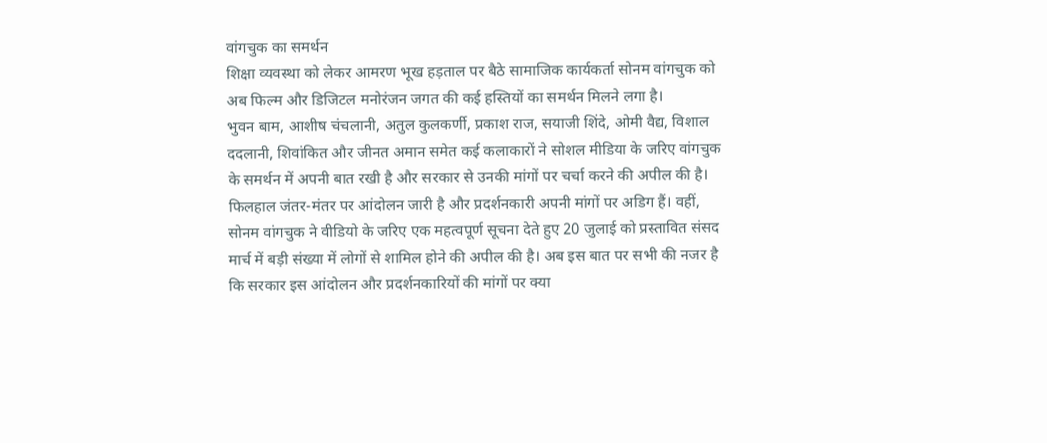वांगचुक का समर्थन
शिक्षा व्यवस्था को लेकर आमरण भूख हड़ताल पर बैठे सामाजिक कार्यकर्ता सोनम वांगचुक को अब फिल्म और डिजिटल मनोरंजन जगत की कई हस्तियों का समर्थन मिलने लगा है।
भुवन बाम, आशीष चंचलानी, अतुल कुलकर्णी, प्रकाश राज, सयाजी शिंदे, ओमी वैद्य, विशाल ददलानी, शिवांकित और जीनत अमान समेत कई कलाकारों ने सोशल मीडिया के जरिए वांगचुक के समर्थन में अपनी बात रखी है और सरकार से उनकी मांगों पर चर्चा करने की अपील की है।
फिलहाल जंतर-मंतर पर आंदोलन जारी है और प्रदर्शनकारी अपनी मांगों पर अडिग हैं। वहीं, सोनम वांगचुक ने वीडियो के जरिए एक महत्वपूर्ण सूचना देते हुए 20 जुलाई को प्रस्तावित संसद मार्च में बड़ी संख्या में लोगों से शामिल होने की अपील की है। अब इस बात पर सभी की नजर है कि सरकार इस आंदोलन और प्रदर्शनकारियों की मांगों पर क्या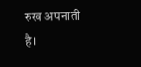रुख अपनाती है।